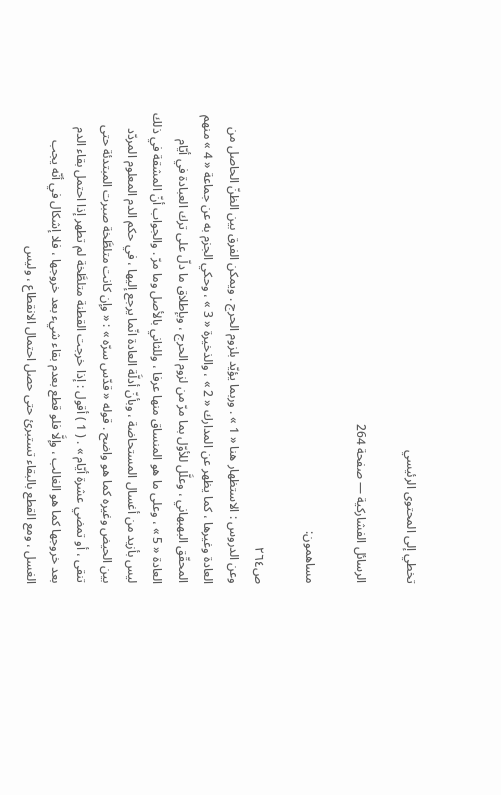تخطي إلى المحتوى الرئيسي

الرسائل الفشاركية — صفحة 264

مساهمون:

ص٢٦٤
وعن الدروس : الاستظهار هنا « 1 » . وربما يؤيّد بلزوم الحرج . ويمكن الفرق بين الظنّ الحاصل من العادة وغيرها ، كما يظهر عن المدارك « 2 » ، والذخيرة « 3 » ، وحكي الجزم به عن جماعة « 4 » منهم المحقّق البهبهاني ، وعلَّل للأوّل بما مرّ من لزوم الحرج ، وبإطلاق ما دلّ على ترك العبادة في أيّام العادة « 5 » ، وعلى ما هو المنساق منها عرفا ، وللثاني بالأصل وما مرّ . والجواب أنّ المشقة في ذلك ليس بأزيد من أغسال المستحاضة ، وبأنّ أدلَّة العادة انّما يرجع إليها ، في حكم الدم المعلوم المردّد بين الحيض وغيره كما هو واضح . قوله « قدّس سرّه » : « وإن كانت متلطَّخة صبرت المبتدئة حتى تنقى ، أو تمضي عشرة أيّام » . ( 1 ) أقول : إذا خرجت القطنة متلطَّخة لم تطهر إذا احتمل بقاء الدم بعد خروجها كما هو الغالب ، وإلَّا فلو قطع بعدم بقاء شيء بعد خروجها ، فلا إشكال في أنّه يجب الغسل ، ومع القطع بالبقاء تستبرئ حتى حصل احتمال الانقطاع ، وليس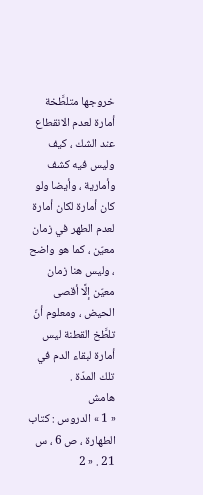خروجها متلطَّخة أمارة لعدم الانقطاع عند الشك ، كيف وليس فيه كشف وأمارية ، وأيضا ولو كان أمارة لكان أمارة لعدم الطهر في زمان معيّن ، كما هو واضح ، وليس هنا زمان معيّن إلَّا أقصى الحيض ، ومعلوم أنّ تلطَّخ القطنة ليس أمارة لبقاء الدم في تلك المدّة .
هامش
« 1 » الدروس : كتاب الطهارة ، ص 6 ، س 21 . « 2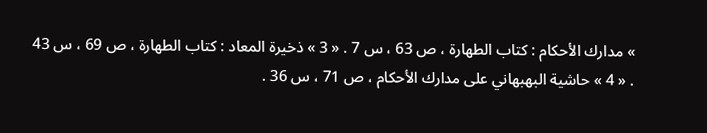» مدارك الأحكام : كتاب الطهارة ، ص 63 ، س 7 . « 3 » ذخيرة المعاد : كتاب الطهارة ، ص 69 ، س 43 . « 4 » حاشية البهبهاني على مدارك الأحكام ، ص 71 ، س 36 .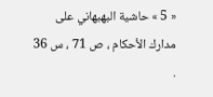« 5 » حاشية البهبهاني على مدارك الأحكام ، ص 71 ، س 36 .